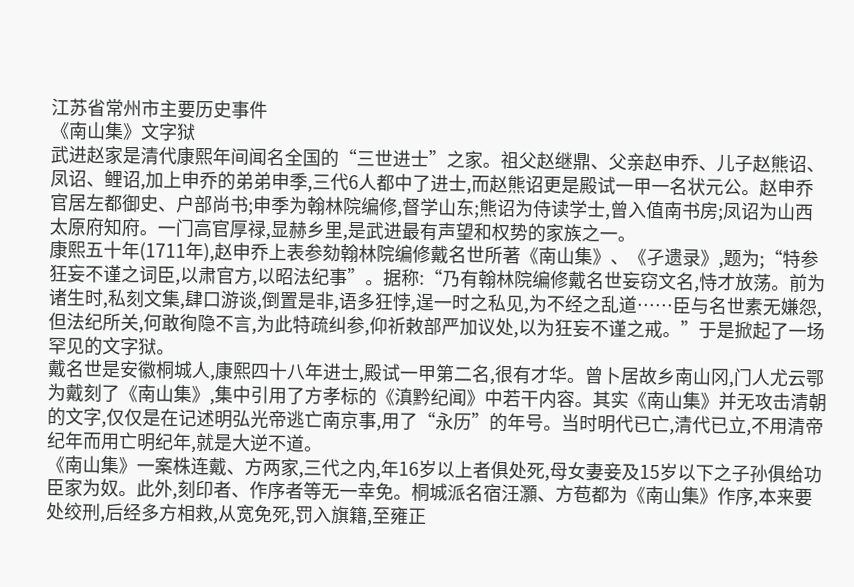江苏省常州市主要历史事件
《南山集》文字狱
武进赵家是清代康熙年间闻名全国的“三世进士”之家。祖父赵继鼎、父亲赵申乔、儿子赵熊诏、凤诏、鲤诏,加上申乔的弟弟申季,三代6人都中了进士,而赵熊诏更是殿试一甲一名状元公。赵申乔官居左都御史、户部尚书;申季为翰林院编修,督学山东;熊诏为侍读学士,曾入值南书房;凤诏为山西太原府知府。一门高官厚禄,显赫乡里,是武进最有声望和权势的家族之一。
康熙五十年(1711年),赵申乔上表参劾翰林院编修戴名世所著《南山集》、《孑遗录》,题为;“特参狂妄不谨之词臣,以肃官方,以昭法纪事”。据称:“乃有翰林院编修戴名世妄窃文名,恃才放荡。前为诸生时,私刻文集,肆口游谈,倒置是非,语多狂悖,逞一时之私见,为不经之乱道……臣与名世素无嫌怨,但法纪所关,何敢徇隐不言,为此特疏纠参,仰祈敕部严加议处,以为狂妄不谨之戒。”于是掀起了一场罕见的文字狱。
戴名世是安徽桐城人,康熙四十八年进士,殿试一甲第二名,很有才华。曾卜居故乡南山冈,门人尤云鄂为戴刻了《南山集》,集中引用了方孝标的《滇黔纪闻》中若干内容。其实《南山集》并无攻击清朝的文字,仅仅是在记述明弘光帝逃亡南京事,用了“永历”的年号。当时明代已亡,清代已立,不用清帝纪年而用亡明纪年,就是大逆不道。
《南山集》一案株连戴、方两家,三代之内,年16岁以上者俱处死,母女妻妾及15岁以下之子孙俱给功臣家为奴。此外,刻印者、作序者等无一幸免。桐城派名宿汪灝、方苞都为《南山集》作序,本来要处绞刑,后经多方相救,从宽免死,罚入旗籍,至雍正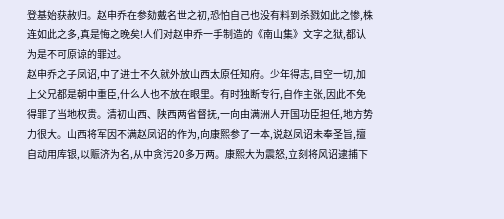登基始获赦归。赵申乔在参劾戴名世之初,恐怕自己也没有料到杀戮如此之惨,株连如此之多,真是悔之晚矣!人们对赵申乔一手制造的《南山集》文字之狱,都认为是不可原谅的罪过。
赵申乔之子凤诏,中了进士不久就外放山西太原任知府。少年得志,目空一切,加上父兄都是朝中重臣,什么人也不放在眼里。有时独断专行,自作主张,因此不免得罪了当地权贵。清初山西、陕西两省督抚,一向由满洲人开国功臣担任,地方势力很大。山西将军因不满赵凤诏的作为,向康熙参了一本,说赵凤诏未奉圣旨,擅自动用库银,以赈济为名,从中贪污20多万两。康熙大为震怒,立刻将风诏逮捕下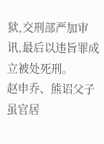狱,交刑部严加审讯,最后以违旨罪成立被处死刑。
赵申乔、熊诏父子虽官居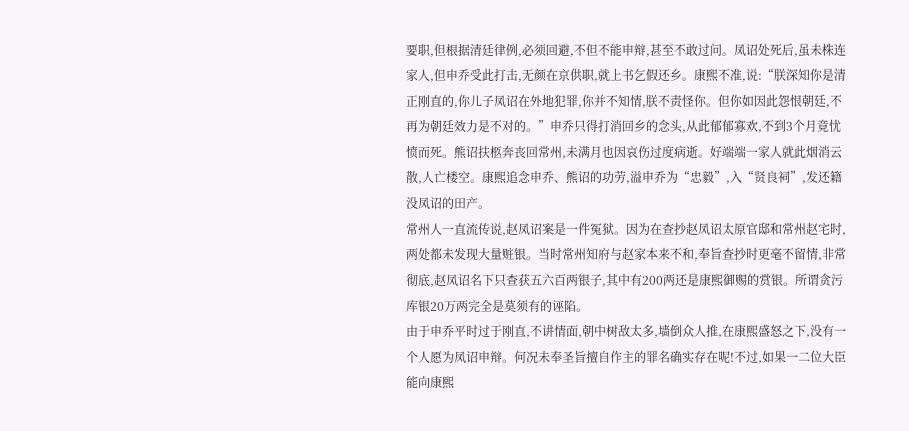要职,但根据清廷律例,必须回避,不但不能申辩,甚至不敢过问。凤诏处死后,虽未株连家人,但申乔受此打击,无颜在京供职,就上书乞假还乡。康熙不准,说:“朕深知你是清正刚直的,你儿子凤诏在外地犯罪,你并不知情,朕不责怪你。但你如因此怨恨朝廷,不再为朝廷效力是不对的。”申乔只得打消回乡的念头,从此郁郁寡欢,不到3个月竟忧愤而死。熊诏扶柩奔丧回常州,未满月也因哀伤过度病逝。好端端一家人就此烟消云散,人亡楼空。康熙追念申乔、熊诏的功劳,溢申乔为“忠毅”,入“贤良祠”,发还籍没凤诏的田产。
常州人一直流传说,赵凤诏案是一件冤狱。因为在查抄赵凤诏太原官邸和常州赵宅时,两处都未发现大量赃银。当时常州知府与赵家本来不和,奉旨查抄时更毫不留情,非常彻底,赵凤诏名下只查获五六百两银子,其中有200两还是康熙御赐的赏银。所谓贪污库银20万两完全是莫须有的诬陷。
由于申乔平时过于刚直,不讲情面,朝中树敌太多,墙倒众人推,在康熙盛怒之下,没有一个人愿为凤诏申辩。何况未奉圣旨擅自作主的罪名确实存在呢!不过,如果一二位大臣能向康熙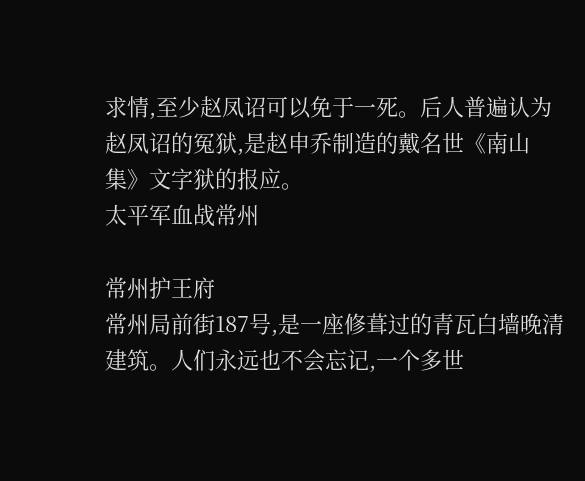求情,至少赵凤诏可以免于一死。后人普遍认为赵凤诏的冤狱,是赵申乔制造的戴名世《南山集》文字狱的报应。
太平军血战常州

常州护王府
常州局前街187号,是一座修葺过的青瓦白墙晚清建筑。人们永远也不会忘记,一个多世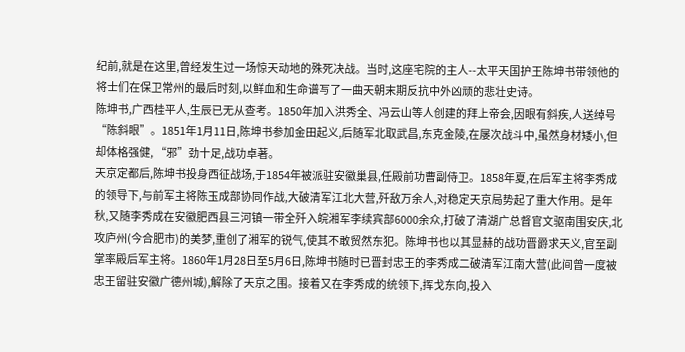纪前,就是在这里,曾经发生过一场惊天动地的殊死决战。当时,这座宅院的主人--太平天国护王陈坤书带领他的将士们在保卫常州的最后时刻,以鲜血和生命谱写了一曲天朝末期反抗中外凶顽的悲壮史诗。
陈坤书,广西桂平人,生辰已无从查考。1850年加入洪秀全、冯云山等人创建的拜上帝会,因眼有斜疾,人送绰号“陈斜眼”。1851年1月11日,陈坤书参加金田起义,后随军北取武昌,东克金陵,在屡次战斗中,虽然身材矮小,但却体格强健, “邪”劲十足,战功卓著。
天京定都后,陈坤书投身西征战场,于1854年被派驻安徽巢县,任殿前功曹副侍卫。1858年夏,在后军主将李秀成的领导下,与前军主将陈玉成部协同作战,大破清军江北大营,歼敌万余人,对稳定天京局势起了重大作用。是年秋,又随李秀成在安徽肥西县三河镇一带全歼入皖湘军李续宾部6000余众,打破了清湖广总督官文驱南围安庆,北攻庐州(今合肥市)的美梦,重创了湘军的锐气,使其不敢贸然东犯。陈坤书也以其显赫的战功晋爵求天义,官至副掌率殿后军主将。1860年1月28日至5月6日,陈坤书随时已晋封忠王的李秀成二破清军江南大营(此间曾一度被忠王留驻安徽广德州城),解除了天京之围。接着又在李秀成的统领下,挥戈东向,投入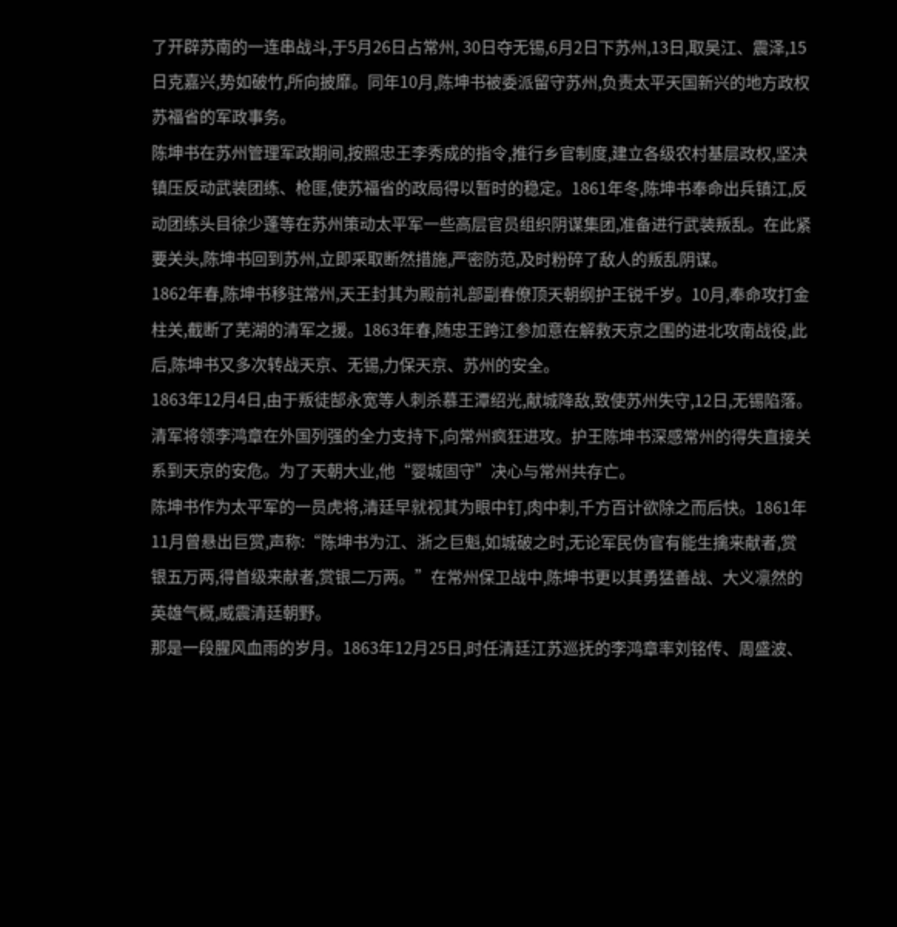了开辟苏南的一连串战斗,于5月26日占常州, 30日夺无锡,6月2日下苏州,13日,取吴江、震泽,15日克嘉兴,势如破竹,所向披靡。同年10月,陈坤书被委派留守苏州,负责太平天国新兴的地方政权苏福省的军政事务。
陈坤书在苏州管理军政期间,按照忠王李秀成的指令,推行乡官制度,建立各级农村基层政权,坚决镇压反动武装团练、枪匪,使苏福省的政局得以暂时的稳定。1861年冬,陈坤书奉命出兵镇江,反动团练头目徐少蓬等在苏州策动太平军一些高层官员组织阴谋集团,准备进行武装叛乱。在此紧要关头,陈坤书回到苏州,立即采取断然措施,严密防范,及时粉碎了敌人的叛乱阴谋。
1862年春,陈坤书移驻常州,天王封其为殿前礼部副春僚顶天朝纲护王锐千岁。10月,奉命攻打金柱关,截断了芜湖的清军之援。1863年春,随忠王跨江参加意在解救天京之围的进北攻南战役,此后,陈坤书又多次转战天京、无锡,力保天京、苏州的安全。
1863年12月4日,由于叛徒郜永宽等人刺杀慕王潭绍光,献城降敌,致使苏州失守,12日,无锡陷落。清军将领李鸿章在外国列强的全力支持下,向常州疯狂进攻。护王陈坤书深感常州的得失直接关系到天京的安危。为了天朝大业,他“婴城固守”决心与常州共存亡。
陈坤书作为太平军的一员虎将,清廷早就视其为眼中钉,肉中刺,千方百计欲除之而后快。1861年11月曾悬出巨赏,声称:“陈坤书为江、浙之巨魁,如城破之时,无论军民伪官有能生擒来献者,赏银五万两,得首级来献者,赏银二万两。”在常州保卫战中,陈坤书更以其勇猛善战、大义凛然的英雄气概,威震清廷朝野。
那是一段腥风血雨的岁月。1863年12月25日,时任清廷江苏巡抚的李鸿章率刘铭传、周盛波、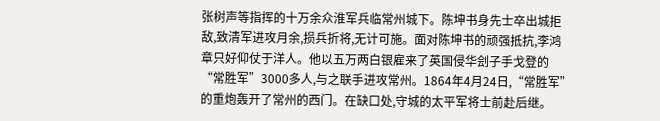张树声等指挥的十万余众淮军兵临常州城下。陈坤书身先士卒出城拒敌,致清军进攻月余,损兵折将,无计可施。面对陈坤书的顽强抵抗,李鸿章只好仰仗于洋人。他以五万两白银雇来了英国侵华刽子手戈登的“常胜军”3000多人,与之联手进攻常州。1864年4月24日,“常胜军”的重炮轰开了常州的西门。在缺口处,守城的太平军将士前赴后继。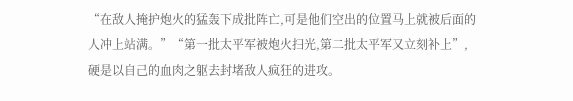“在敌人掩护炮火的猛轰下成批阵亡,可是他们空出的位置马上就被后面的人冲上站满。”“第一批太平军被炮火扫光,第二批太平军又立刻补上”,硬是以自己的血肉之躯去封堵敌人疯狂的进攻。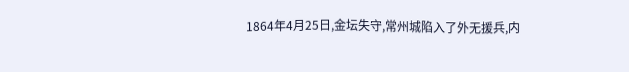1864年4月25日,金坛失守,常州城陷入了外无援兵,内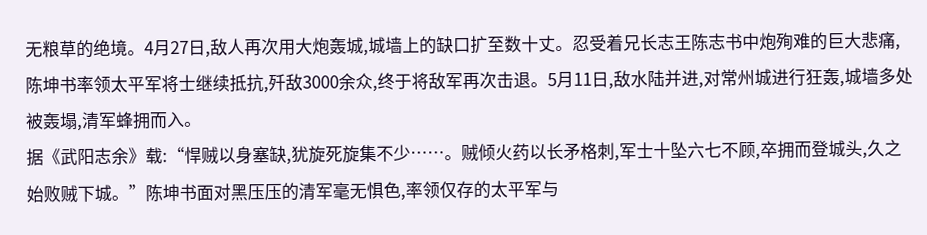无粮草的绝境。4月27日,敌人再次用大炮轰城,城墙上的缺口扩至数十丈。忍受着兄长志王陈志书中炮殉难的巨大悲痛,陈坤书率领太平军将士继续抵抗,歼敌3000余众,终于将敌军再次击退。5月11日,敌水陆并进,对常州城进行狂轰,城墙多处被轰塌,清军蜂拥而入。
据《武阳志余》载:“悍贼以身塞缺,犹旋死旋集不少……。贼倾火药以长矛格刺,军士十坠六七不顾,卒拥而登城头,久之始败贼下城。”陈坤书面对黑压压的清军毫无惧色,率领仅存的太平军与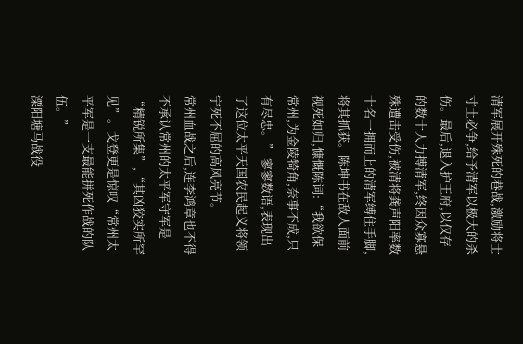清军展开殊死的巷战,激励将士寸土必争,给予清军以极大的杀伤。最后,退入护王府,以仅存的数十人力搏清军,终因众寡悬殊遭击受伤,被清将龚声阳率数十名一拥而上的清军缚住手脚,将其抓获。陈坤书在敌人面前视死如归,慷慨陈词:“我欲保常州,为金陵犄角,奈事不成,只有尽忠。” 寥寥数语,表现出了这位太平天国农民起义将领宁死不屈的高风亮节。
常州血战之后,连李鸿章也不得不承认常州的太平军守军是“精锐所集”,“其凶狡实所罕见”。戈登更是惊叹“常州太平军是一支最能拼死作战的队伍。”
溧阳塘马战役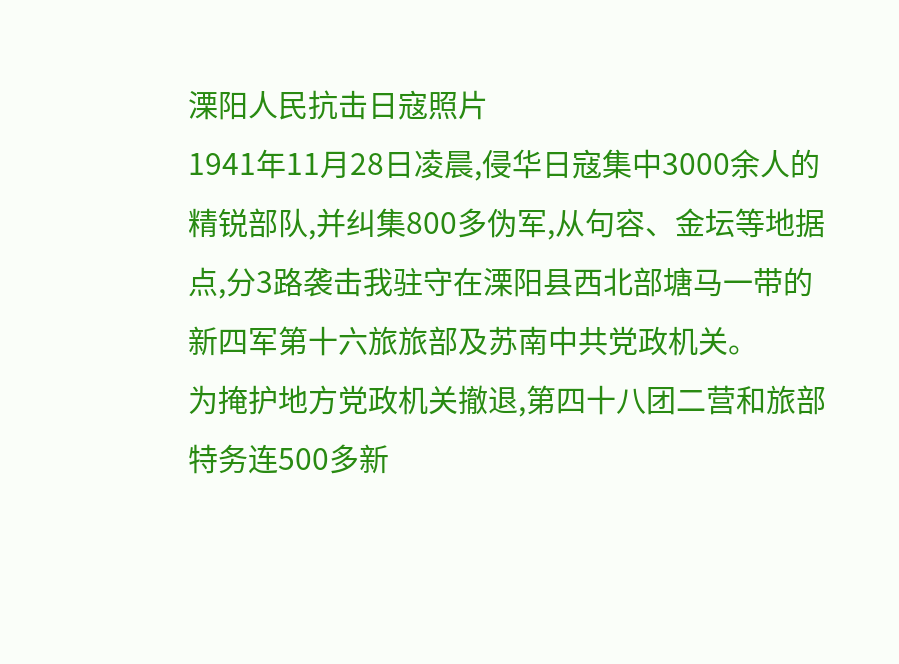溧阳人民抗击日寇照片
1941年11月28日凌晨,侵华日寇集中3000余人的精锐部队,并纠集800多伪军,从句容、金坛等地据点,分3路袭击我驻守在溧阳县西北部塘马一带的新四军第十六旅旅部及苏南中共党政机关。
为掩护地方党政机关撤退,第四十八团二营和旅部特务连500多新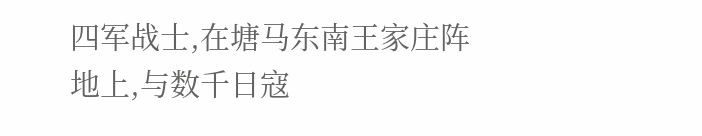四军战士,在塘马东南王家庄阵地上,与数千日寇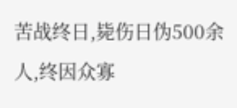苦战终日,毙伤日伪500余人,终因众寡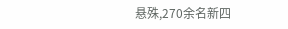悬殊,270余名新四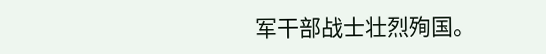军干部战士壮烈殉国。